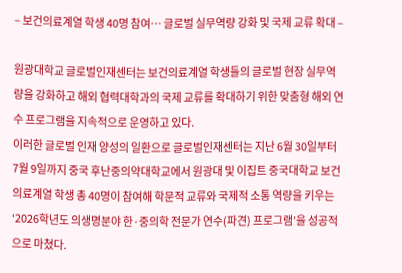– 보건의료계열 학생 40명 참여… 글로벌 실무역량 강화 및 국제 교류 확대 –

원광대학교 글로벌인재센터는 보건의료계열 학생들의 글로벌 현장 실무역량을 강화하고 해외 협력대학과의 국제 교류를 확대하기 위한 맞춤형 해외 연수 프로그램을 지속적으로 운영하고 있다.
이러한 글로벌 인재 양성의 일환으로 글로벌인재센터는 지난 6월 30일부터 7월 9일까지 중국 후난중의약대학교에서 원광대 및 이집트 중국대학교 보건의료계열 학생 총 40명이 참여해 학문적 교류와 국제적 소통 역량을 키우는 ‘2026학년도 의생명분야 한·중의학 전문가 연수(파견) 프로그램’을 성공적으로 마쳤다.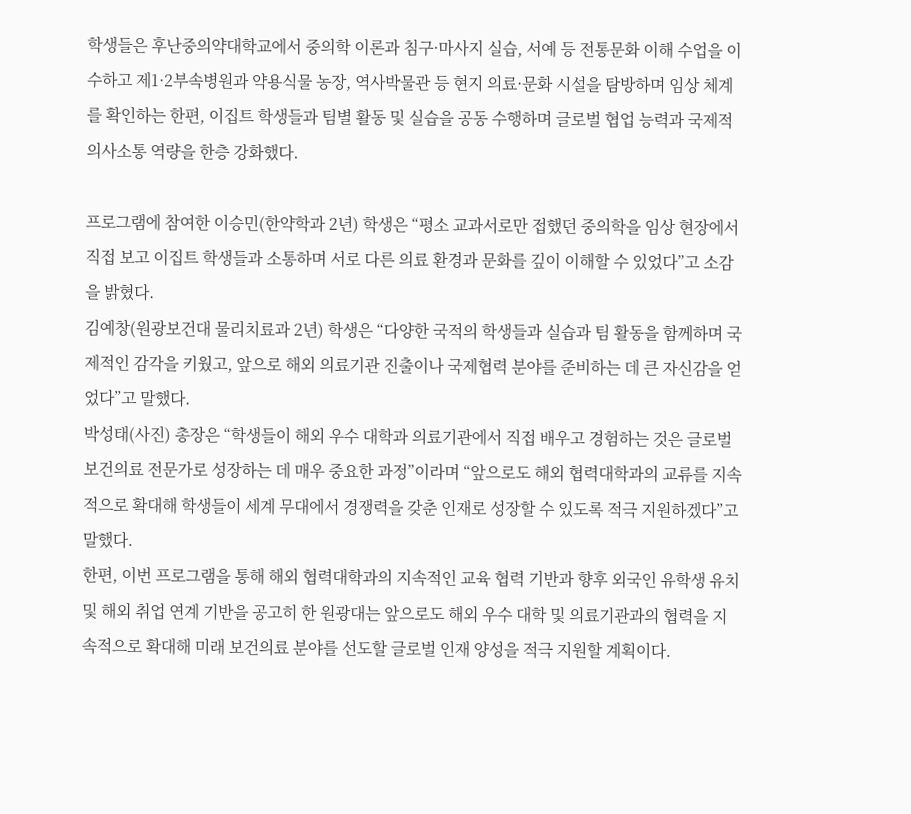학생들은 후난중의약대학교에서 중의학 이론과 침구·마사지 실습, 서예 등 전통문화 이해 수업을 이수하고 제1·2부속병원과 약용식물 농장, 역사박물관 등 현지 의료·문화 시설을 탐방하며 임상 체계를 확인하는 한편, 이집트 학생들과 팀별 활동 및 실습을 공동 수행하며 글로벌 협업 능력과 국제적 의사소통 역량을 한층 강화했다.

프로그램에 참여한 이승민(한약학과 2년) 학생은 “평소 교과서로만 접했던 중의학을 임상 현장에서 직접 보고 이집트 학생들과 소통하며 서로 다른 의료 환경과 문화를 깊이 이해할 수 있었다”고 소감을 밝혔다.
김예창(원광보건대 물리치료과 2년) 학생은 “다양한 국적의 학생들과 실습과 팀 활동을 함께하며 국제적인 감각을 키웠고, 앞으로 해외 의료기관 진출이나 국제협력 분야를 준비하는 데 큰 자신감을 얻었다”고 말했다.
박성태(사진) 총장은 “학생들이 해외 우수 대학과 의료기관에서 직접 배우고 경험하는 것은 글로벌 보건의료 전문가로 성장하는 데 매우 중요한 과정”이라며 “앞으로도 해외 협력대학과의 교류를 지속적으로 확대해 학생들이 세계 무대에서 경쟁력을 갖춘 인재로 성장할 수 있도록 적극 지원하겠다”고 말했다.
한편, 이번 프로그램을 통해 해외 협력대학과의 지속적인 교육 협력 기반과 향후 외국인 유학생 유치 및 해외 취업 연계 기반을 공고히 한 원광대는 앞으로도 해외 우수 대학 및 의료기관과의 협력을 지속적으로 확대해 미래 보건의료 분야를 선도할 글로벌 인재 양성을 적극 지원할 계획이다.